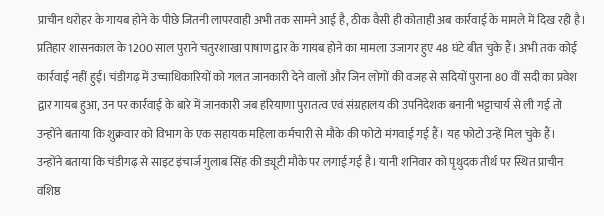प्राचीन धरोहर के गायब होने के पीछे जितनी लापरवाही अभी तक सामने आई है, ठीक वैसी ही कोताही अब कार्रवाई के मामले में दिख रही है। प्रतिहार शासनकाल के 1200 साल पुराने चतुरशाखा पाषाण द्वार के गायब होने का मामला उजागर हुए 48 घंटे बीत चुके हैं। अभी तक कोई कार्रवाई नहीं हुई। चंडीगढ़ में उच्चाधिकारियों को गलत जानकारी देने वालों और जिन लोगों की वजह से सदियों पुराना 80 वीं सदी का प्रवेश द्वार गायब हुआ, उन पर कार्रवाई के बारे में जानकारी जब हरियाणा पुरातत्व एवं संग्रहालय की उपनिदेशक बनानी भट्टाचार्य से ली गई तो उन्होंने बताया कि शुक्रवार को विभाग के एक सहायक महिला कर्मचारी से मौके की फोटो मंगवाई गई हैं। यह फोटो उन्हें मिल चुके हैं।
उन्होंने बताया कि चंडीगढ़ से साइट इंचार्ज गुलाब सिंह की ड्यूटी मौके पर लगाई गई है। यानी शनिवार को पृथुदक तीर्थ पर स्थित प्राचीन वशिष्ठ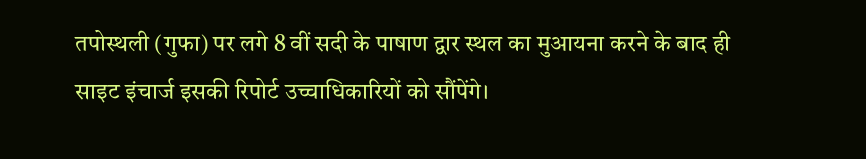तपोस्थली (गुफा) पर लगे 8 वीं सदी के पाषाण द्वार स्थल का मुआयना करने के बाद ही साइट इंचार्ज इसकी रिपोर्ट उच्चाधिकारियों को सौंपेंगे।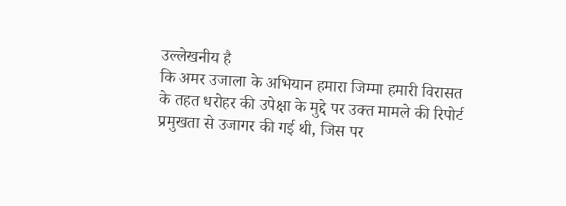उल्लेखनीय है
कि अमर उजाला के अभियान हमारा जिम्मा हमारी विरासत के तहत धरोहर की उपेक्षा के मुद्दे पर उक्त मामले की रिपोर्ट प्रमुखता से उजागर की गई थी, जिस पर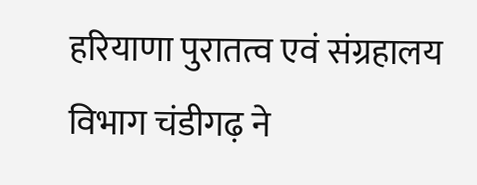हरियाणा पुरातत्व एवं संग्रहालय विभाग चंडीगढ़ ने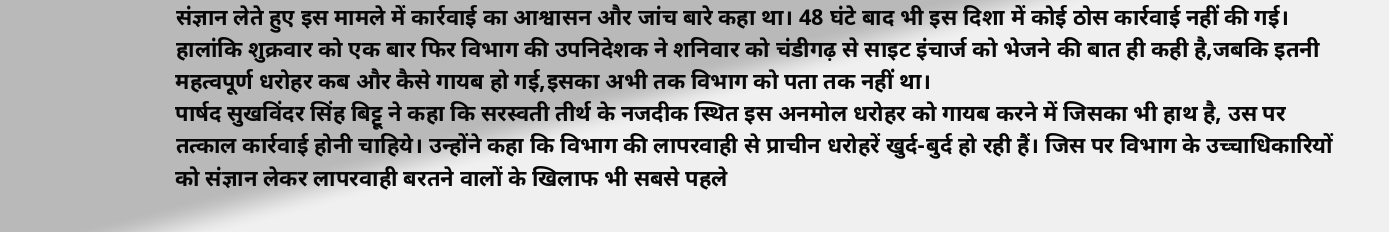संज्ञान लेते हुए इस मामले में कार्रवाई का आश्वासन और जांच बारे कहा था। 48 घंटे बाद भी इस दिशा में कोई ठोस कार्रवाई नहीं की गई। हालांकि शुक्रवार को एक बार फिर विभाग की उपनिदेशक ने शनिवार को चंडीगढ़ से साइट इंचार्ज को भेजने की बात ही कही है,जबकि इतनी महत्वपूर्ण धरोहर कब और कैसे गायब हो गई,इसका अभी तक विभाग को पता तक नहीं था।
पार्षद सुखविंदर सिंह बिट्टू ने कहा कि सरस्वती तीर्थ के नजदीक स्थित इस अनमोल धरोहर को गायब करने में जिसका भी हाथ है, उस पर तत्काल कार्रवाई होनी चाहिये। उन्होंने कहा कि विभाग की लापरवाही से प्राचीन धरोहरें खुर्द-बुर्द हो रही हैं। जिस पर विभाग के उच्चाधिकारियों को संज्ञान लेकर लापरवाही बरतने वालों के खिलाफ भी सबसे पहले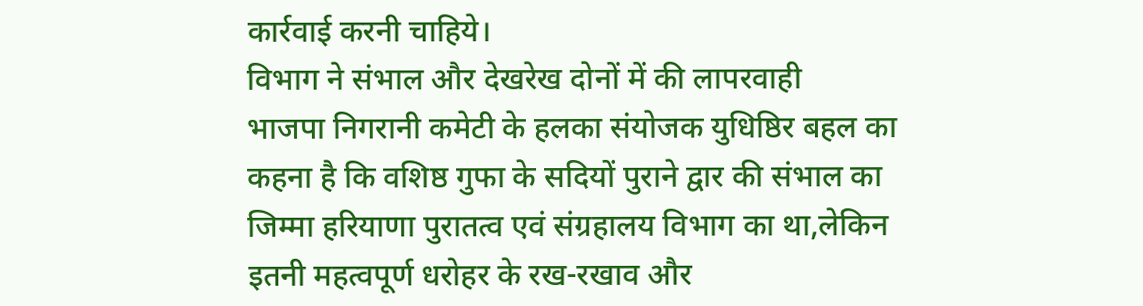कार्रवाई करनी चाहिये।
विभाग ने संभाल और देखरेख दोनों में की लापरवाही
भाजपा निगरानी कमेटी के हलका संयोजक युधिष्ठिर बहल का कहना है कि वशिष्ठ गुफा के सदियों पुराने द्वार की संभाल का जिम्मा हरियाणा पुरातत्व एवं संग्रहालय विभाग का था,लेकिन इतनी महत्वपूर्ण धरोहर के रख-रखाव और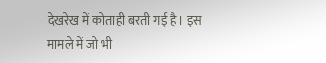देखरेख में कोताही बरती गई है। इस मामले में जो भी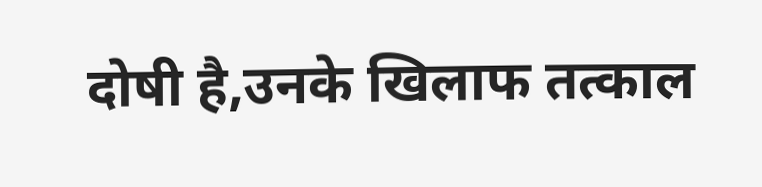दोषी है,उनके खिलाफ तत्काल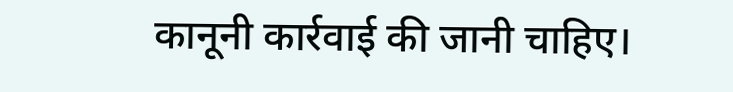कानूनी कार्रवाई की जानी चाहिए।